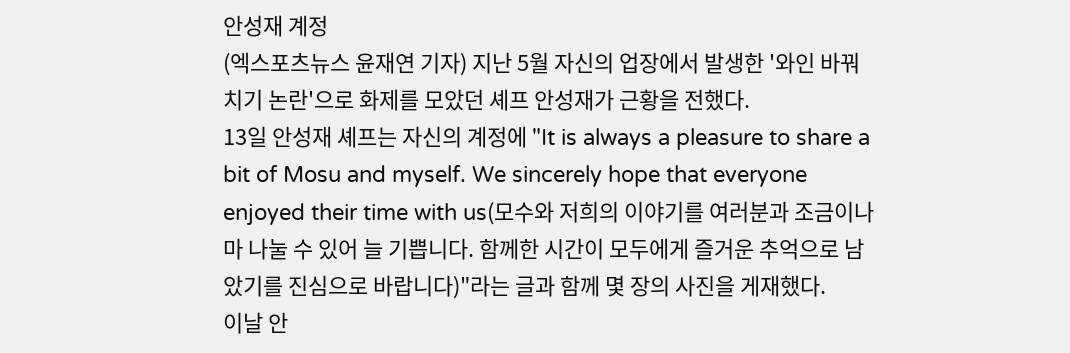안성재 계정
(엑스포츠뉴스 윤재연 기자) 지난 5월 자신의 업장에서 발생한 '와인 바꿔치기 논란'으로 화제를 모았던 셰프 안성재가 근황을 전했다.
13일 안성재 셰프는 자신의 계정에 "It is always a pleasure to share a bit of Mosu and myself. We sincerely hope that everyone enjoyed their time with us(모수와 저희의 이야기를 여러분과 조금이나마 나눌 수 있어 늘 기쁩니다. 함께한 시간이 모두에게 즐거운 추억으로 남았기를 진심으로 바랍니다)"라는 글과 함께 몇 장의 사진을 게재했다.
이날 안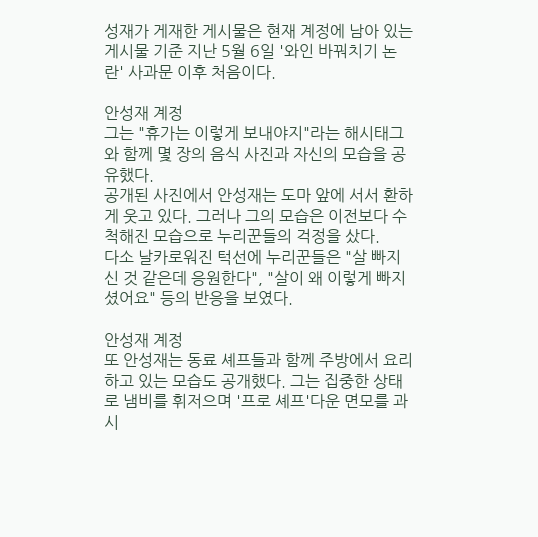성재가 게재한 게시물은 현재 계정에 남아 있는 게시물 기준 지난 5월 6일 '와인 바꿔치기 논란' 사과문 이후 처음이다.

안성재 계정
그는 "휴가는 이렇게 보내야지"라는 해시태그와 함께 몇 장의 음식 사진과 자신의 모습을 공유했다.
공개된 사진에서 안성재는 도마 앞에 서서 환하게 웃고 있다. 그러나 그의 모습은 이전보다 수척해진 모습으로 누리꾼들의 걱정을 샀다.
다소 날카로워진 턱선에 누리꾼들은 "살 빠지신 것 같은데 응원한다", "살이 왜 이렇게 빠지셨어요" 등의 반응을 보였다.

안성재 계정
또 안성재는 동료 셰프들과 함께 주방에서 요리하고 있는 모습도 공개했다. 그는 집중한 상태로 냄비를 휘저으며 '프로 셰프'다운 면모를 과시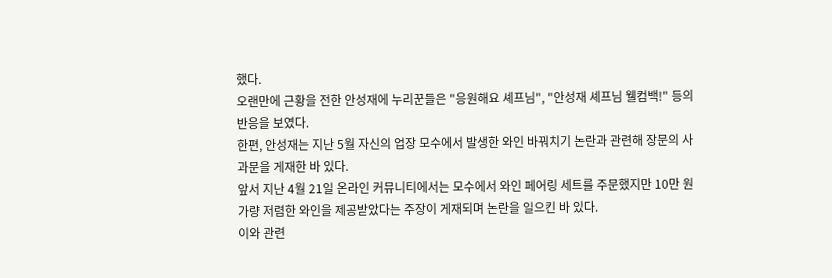했다.
오랜만에 근황을 전한 안성재에 누리꾼들은 "응원해요 셰프님", "안성재 셰프님 웰컴백!" 등의 반응을 보였다.
한편, 안성재는 지난 5월 자신의 업장 모수에서 발생한 와인 바꿔치기 논란과 관련해 장문의 사과문을 게재한 바 있다.
앞서 지난 4월 21일 온라인 커뮤니티에서는 모수에서 와인 페어링 세트를 주문했지만 10만 원 가량 저렴한 와인을 제공받았다는 주장이 게재되며 논란을 일으킨 바 있다.
이와 관련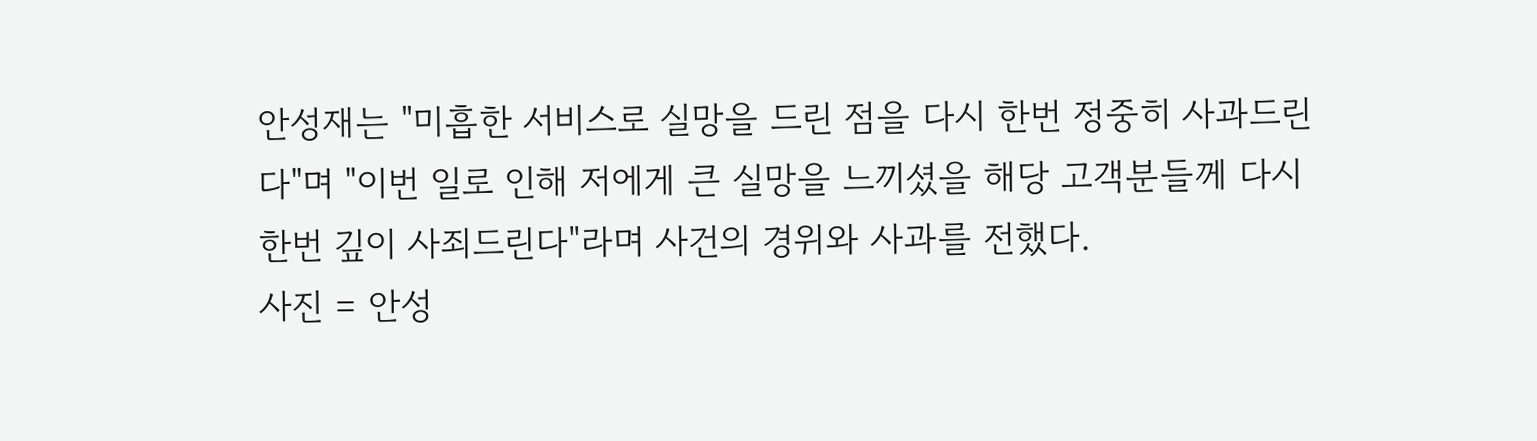안성재는 "미흡한 서비스로 실망을 드린 점을 다시 한번 정중히 사과드린다"며 "이번 일로 인해 저에게 큰 실망을 느끼셨을 해당 고객분들께 다시 한번 깊이 사죄드린다"라며 사건의 경위와 사과를 전했다.
사진 = 안성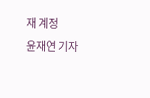재 계정
윤재연 기자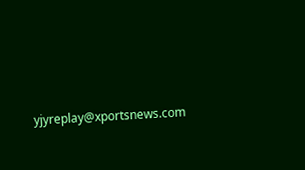yjyreplay@xportsnews.com